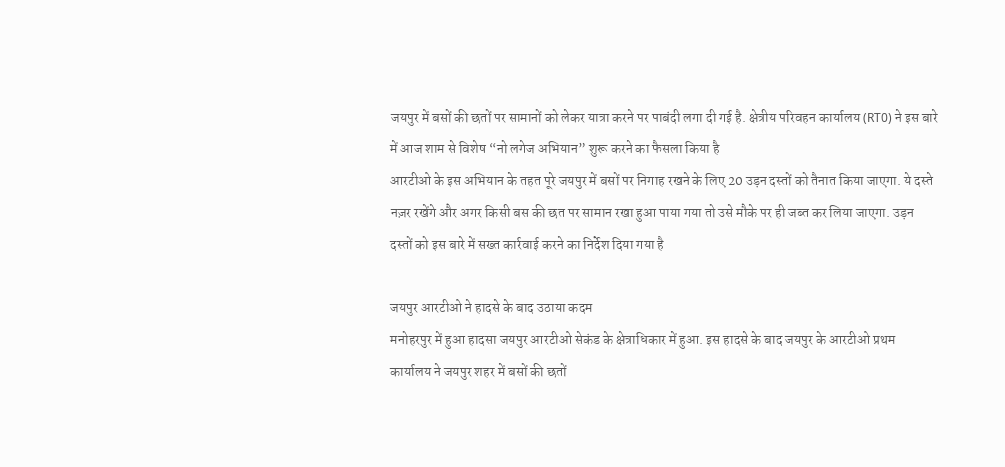जयपुर में बसों की छतों पर सामानों को लेकर यात्रा करने पर पाबंदी लगा दी गई है. क्षेत्रीय परिवहन कार्यालय (RT0) ने इस बारे में आज शाम से विशेष “नो लगेज अभियान” शुरू करने का फैसला किया है
आरटीओ के इस अभियान के तहत पूरे जयपुर में बसों पर निगाह रखने के लिए 20 उड़न दस्तों को तैनात किया जाएगा. ये दस्ते नज़र रखेंगे और अगर किसी बस की छत पर सामान रखा हुआ पाया गया तो उसे मौके पर ही जब्त कर लिया जाएगा. उड़न दस्तों को इस बारे में सख्त कार्रवाई करने का निर्देश दिया गया है

जयपुर आरटीओ ने हादसे के बाद उठाया कदम
मनोहरपुर में हुआ हादसा जयपुर आरटीओ सेकंड के क्षेत्राधिकार में हुआ. इस हादसे के बाद जयपुर के आरटीओ प्रथम कार्यालय ने जयपुर शहर में बसों की छतों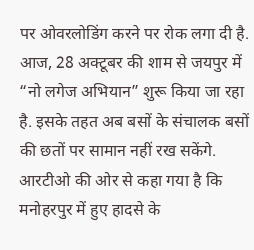पर ओवरलोडिंग करने पर रोक लगा दी है. आज, 28 अक्टूबर की शाम से जयपुर में “नो लगेज अभियान” शुरू किया जा रहा है. इसके तहत अब बसों के संचालक बसों की छतों पर सामान नहीं रख सकेंगे. आरटीओ की ओर से कहा गया है कि मनोहरपुर में हुए हादसे के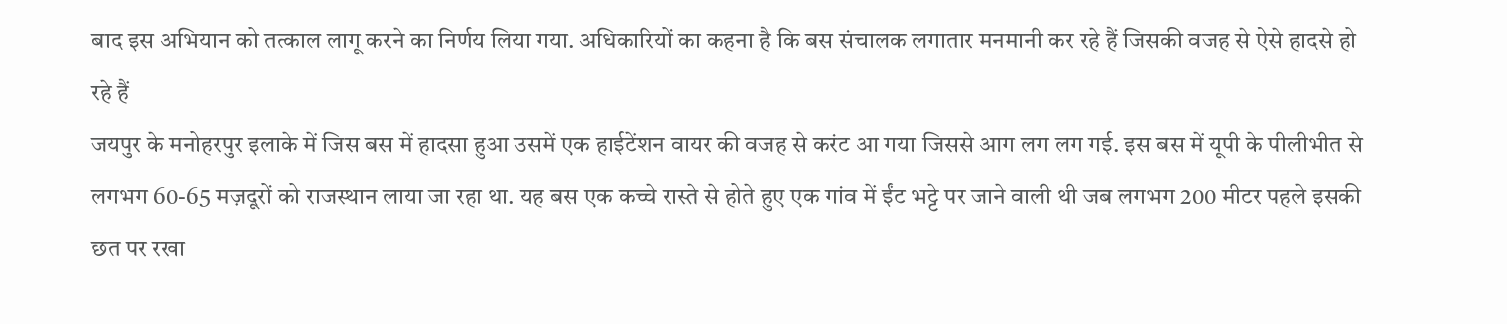बाद इस अभियान को तत्काल लागू करने का निर्णय लिया गया. अधिकारियों का कहना है कि बस संचालक लगातार मनमानी कर रहे हैं जिसकी वजह से ऐसे हादसे हो रहे हैं
जयपुर के मनोहरपुर इलाके में जिस बस में हादसा हुआ उसमें एक हाईटेंशन वायर की वजह से करंट आ गया जिससे आग लग लग गई. इस बस में यूपी के पीलीभीत से लगभग 60-65 मज़दूरों को राजस्थान लाया जा रहा था. यह बस एक कच्चे रास्ते से होते हुए एक गांव में ईंट भट्टे पर जाने वाली थी जब लगभग 200 मीटर पहले इसकी छत पर रखा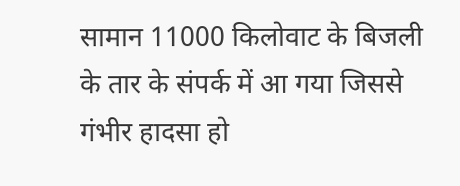सामान 11000 किलोवाट के बिजली के तार के संपर्क में आ गया जिससे गंभीर हादसा हो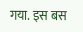गया. इस बस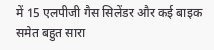में 15 एलपीजी गैस सिलेंडर और कई बाइक समेत बहुत सारा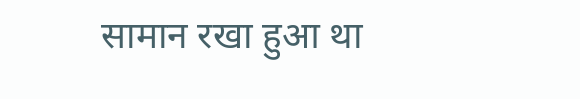सामान रखा हुआ था